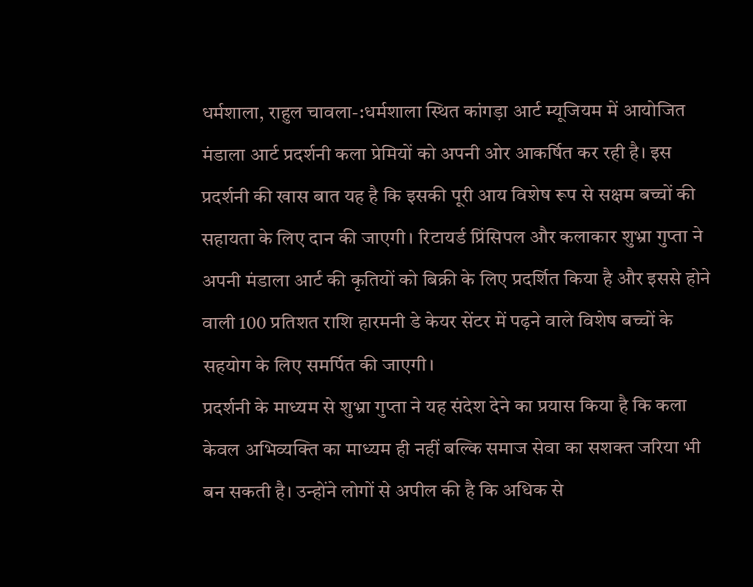धर्मशाला, राहुल चावला-:धर्मशाला स्थित कांगड़ा आर्ट म्यूजियम में आयोजित मंडाला आर्ट प्रदर्शनी कला प्रेमियों को अपनी ओर आकर्षित कर रही है। इस प्रदर्शनी की खास बात यह है कि इसकी पूरी आय विशेष रूप से सक्षम बच्चों की सहायता के लिए दान की जाएगी। रिटायर्ड प्रिंसिपल और कलाकार शुभ्रा गुप्ता ने अपनी मंडाला आर्ट की कृतियों को बिक्री के लिए प्रदर्शित किया है और इससे होने वाली 100 प्रतिशत राशि हारमनी डे केयर सेंटर में पढ़ने वाले विशेष बच्चों के सहयोग के लिए समर्पित की जाएगी।
प्रदर्शनी के माध्यम से शुभ्रा गुप्ता ने यह संदेश देने का प्रयास किया है कि कला केवल अभिव्यक्ति का माध्यम ही नहीं बल्कि समाज सेवा का सशक्त जरिया भी बन सकती है। उन्होंने लोगों से अपील की है कि अधिक से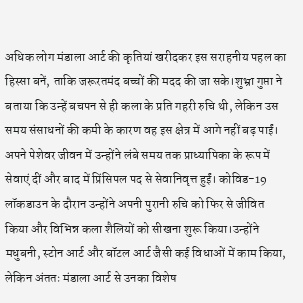अधिक लोग मंडाला आर्ट की कृतियां खरीदकर इस सराहनीय पहल का हिस्सा बनें, ताकि जरूरतमंद बच्चों की मदद की जा सके।शुभ्रा गुप्ता ने बताया कि उन्हें बचपन से ही कला के प्रति गहरी रुचि थी, लेकिन उस समय संसाधनों की कमी के कारण वह इस क्षेत्र में आगे नहीं बढ़ पाईं। अपने पेशेवर जीवन में उन्होंने लंबे समय तक प्राध्यापिका के रूप में सेवाएं दीं और बाद में प्रिंसिपल पद से सेवानिवृत्त हुईं। कोविड-19 लॉकडाउन के दौरान उन्होंने अपनी पुरानी रुचि को फिर से जीवित किया और विभिन्न कला शैलियों को सीखना शुरू किया।उन्होंने मधुबनी, स्टोन आर्ट और बॉटल आर्ट जैसी कई विधाओं में काम किया, लेकिन अंततः मंडाला आर्ट से उनका विशेष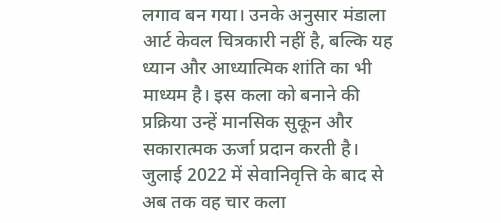लगाव बन गया। उनके अनुसार मंडाला आर्ट केवल चित्रकारी नहीं है, बल्कि यह ध्यान और आध्यात्मिक शांति का भी माध्यम है। इस कला को बनाने की प्रक्रिया उन्हें मानसिक सुकून और सकारात्मक ऊर्जा प्रदान करती है।
जुलाई 2022 में सेवानिवृत्ति के बाद से अब तक वह चार कला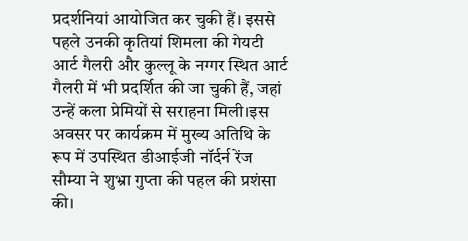प्रदर्शनियां आयोजित कर चुकी हैं। इससे पहले उनकी कृतियां शिमला की गेयटी आर्ट गैलरी और कुल्लू के नग्गर स्थित आर्ट गैलरी में भी प्रदर्शित की जा चुकी हैं, जहां उन्हें कला प्रेमियों से सराहना मिली।इस अवसर पर कार्यक्रम में मुख्य अतिथि के रूप में उपस्थित डीआईजी नॉर्दर्न रेंज सौम्या ने शुभ्रा गुप्ता की पहल की प्रशंसा की।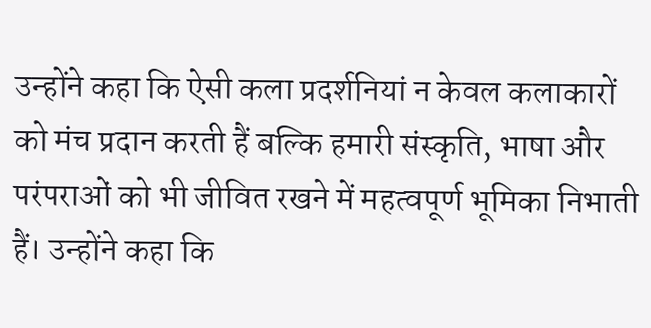उन्होंने कहा कि ऐसी कला प्रदर्शनियां न केवल कलाकारों को मंच प्रदान करती हैं बल्कि हमारी संस्कृति, भाषा और परंपराओं को भी जीवित रखने में महत्वपूर्ण भूमिका निभाती हैं। उन्होंने कहा कि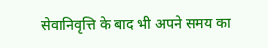सेवानिवृत्ति के बाद भी अपने समय का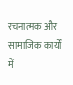रचनात्मक और सामाजिक कार्यों में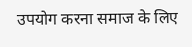उपयोग करना समाज के लिए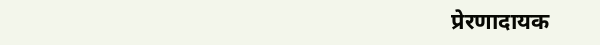प्रेरणादायक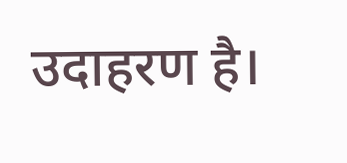उदाहरण है।